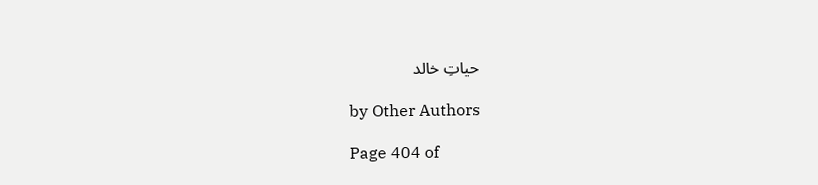حیاتِ خالد

by Other Authors

Page 404 of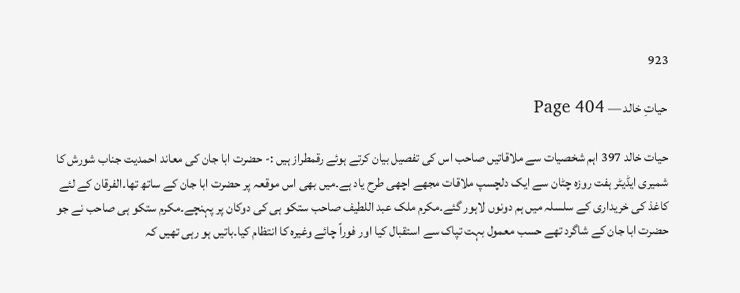923

حیاتِ خالد — Page 404

حیات خالد 397 اہم شخصیات سے ملاقاتیں صاحب اس کی تفصیل بیان کرتے ہوئے رقمطراز ہیں :- حضرت ابا جان کی معاند احمدیت جناب شورش کا شمیری ایڈیٹر ہفت روزہ چٹان سے ایک دلچسپ ملاقات مجھے اچھی طرح یاد ہے۔میں بھی اس موقعہ پر حضرت ابا جان کے ساتھ تھا۔الفرقان کے لئے کاغذ کی خریداری کے سلسلہ میں ہم دونوں لاہور گئے۔مکرم ملک عبد اللطیف صاحب ستکو ہی کی دوکان پر پہنچے۔مکرم ستکو ہی صاحب نے جو حضرت ابا جان کے شاگرد تھے حسب معمول بہت تپاک سے استقبال کیا اور فوراً چائے وغیرہ کا انتظام کیا۔باتیں ہو رہی تھیں کہ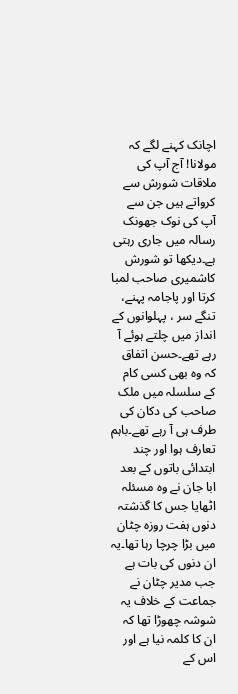اچانک کہنے لگے کہ مولانا! آج آپ کی ملاقات شورش سے کرواتے ہیں جن سے آپ کی نوک جھونک رسالہ میں جاری رہتی ہے۔دیکھا تو شورش کاشمیری صاحب لمبا کرتا اور پاجامہ پہنے، تنگے سر ، پہلوانوں کے انداز میں چلتے ہوئے آ رہے تھے۔حسن اتفاق کہ وہ بھی کسی کام کے سلسلہ میں ملک صاحب کی دکان کی طرف ہی آ رہے تھے۔باہم تعارف ہوا اور چند ابتدائی باتوں کے بعد ابا جان نے وہ مسئلہ اٹھایا جس کا گذشتہ دنوں ہفت روزہ چٹان میں بڑا چرچا رہا تھا۔یہ ان دنوں کی بات ہے جب مدیر چٹان نے جماعت کے خلاف یہ شوشہ چھوڑا تھا کہ ان کا کلمہ نیا ہے اور اس کے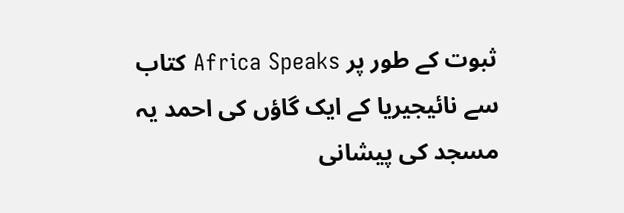ثبوت کے طور پر Africa Speaks کتاب سے نائیجیریا کے ایک گاؤں کی احمد یہ مسجد کی پیشانی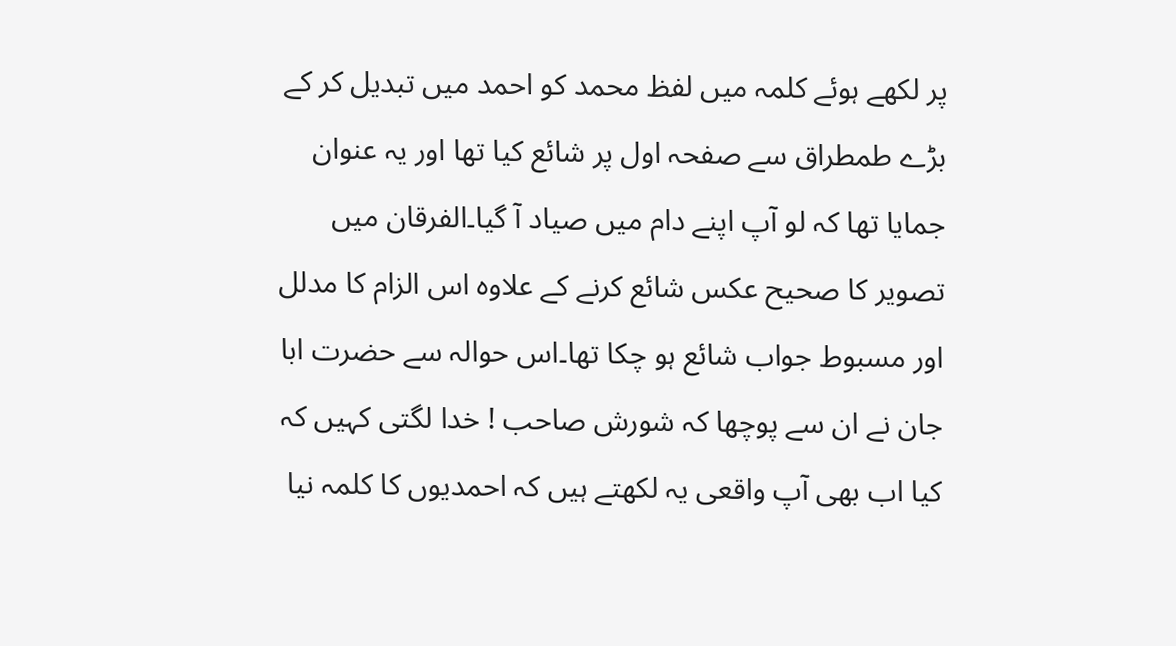پر لکھے ہوئے کلمہ میں لفظ محمد کو احمد میں تبدیل کر کے بڑے طمطراق سے صفحہ اول پر شائع کیا تھا اور یہ عنوان جمایا تھا کہ لو آپ اپنے دام میں صیاد آ گیا۔الفرقان میں تصویر کا صحیح عکس شائع کرنے کے علاوہ اس الزام کا مدلل اور مسبوط جواب شائع ہو چکا تھا۔اس حوالہ سے حضرت ابا جان نے ان سے پوچھا کہ شورش صاحب ! خدا لگتی کہیں کہ کیا اب بھی آپ واقعی یہ لکھتے ہیں کہ احمدیوں کا کلمہ نیا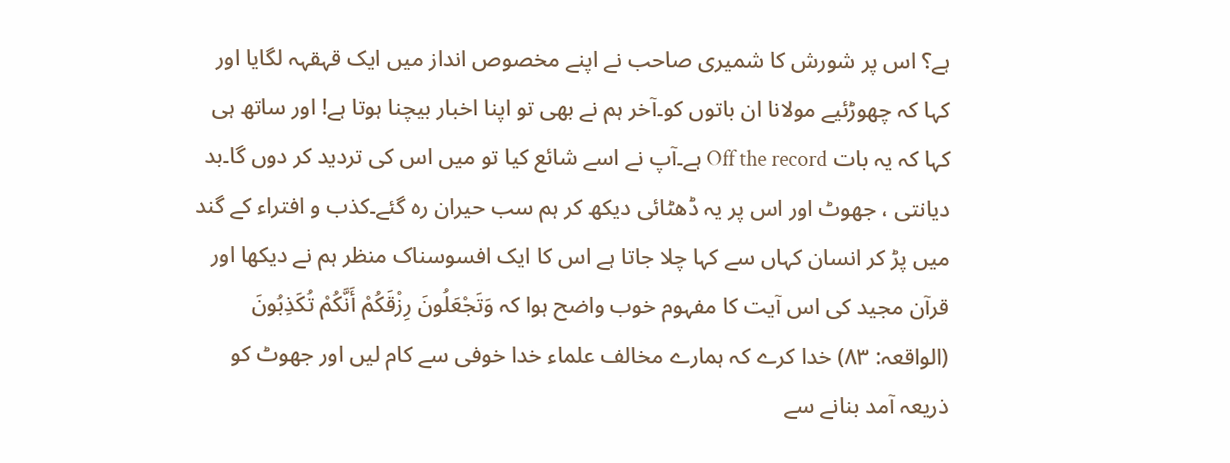ہے؟ اس پر شورش کا شمیری صاحب نے اپنے مخصوص انداز میں ایک قہقہہ لگایا اور کہا کہ چھوڑئیے مولانا ان باتوں کو۔آخر ہم نے بھی تو اپنا اخبار بیچنا ہوتا ہے! اور ساتھ ہی کہا کہ یہ بات Off the record ہے۔آپ نے اسے شائع کیا تو میں اس کی تردید کر دوں گا۔بد دیانتی ، جھوٹ اور اس پر یہ ڈھٹائی دیکھ کر ہم سب حیران رہ گئے۔کذب و افتراء کے گند میں پڑ کر انسان کہاں سے کہا چلا جاتا ہے اس کا ایک افسوسناک منظر ہم نے دیکھا اور قرآن مجید کی اس آیت کا مفہوم خوب واضح ہوا کہ وَتَجْعَلُونَ رِزْقَكُمْ أَنَّكُمْ تُكَذِبُونَ (الواقعہ: ۸۳) خدا کرے کہ ہمارے مخالف علماء خدا خوفی سے کام لیں اور جھوٹ کو ذریعہ آمد بنانے سے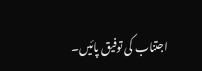اجتناب کی توفیق پائیں۔